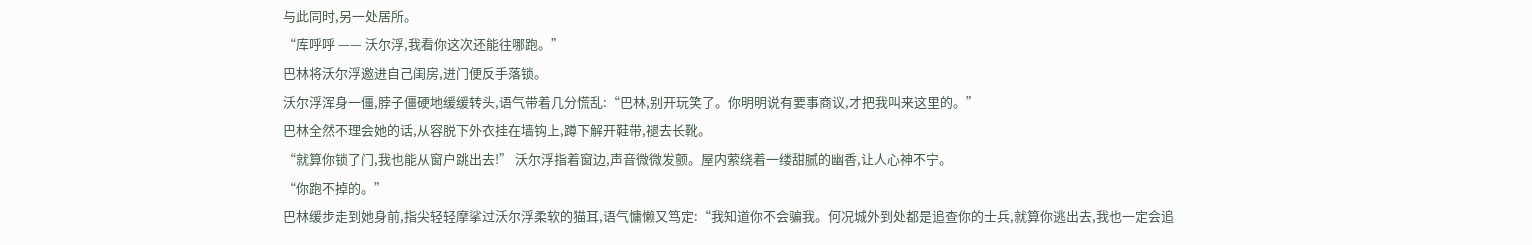与此同时,另一处居所。
“库呼呼 —— 沃尔浮,我看你这次还能往哪跑。”
巴林将沃尔浮邀进自己闺房,进门便反手落锁。
沃尔浮浑身一僵,脖子僵硬地缓缓转头,语气带着几分慌乱:“巴林,别开玩笑了。你明明说有要事商议,才把我叫来这里的。”
巴林全然不理会她的话,从容脱下外衣挂在墙钩上,蹲下解开鞋带,褪去长靴。
“就算你锁了门,我也能从窗户跳出去!” 沃尔浮指着窗边,声音微微发颤。屋内萦绕着一缕甜腻的幽香,让人心神不宁。
“你跑不掉的。”
巴林缓步走到她身前,指尖轻轻摩挲过沃尔浮柔软的猫耳,语气慵懒又笃定:“我知道你不会骗我。何况城外到处都是追查你的士兵,就算你逃出去,我也一定会追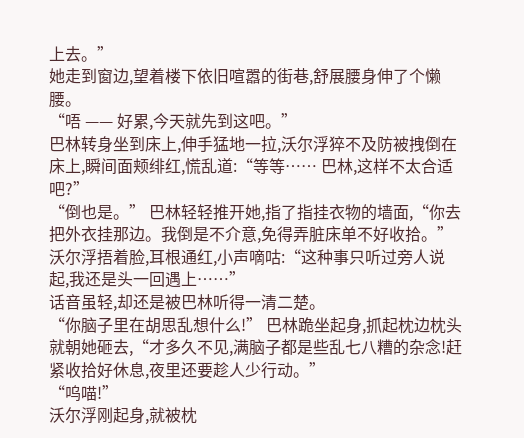上去。”
她走到窗边,望着楼下依旧喧嚣的街巷,舒展腰身伸了个懒腰。
“唔 —— 好累,今天就先到这吧。”
巴林转身坐到床上,伸手猛地一拉,沃尔浮猝不及防被拽倒在床上,瞬间面颊绯红,慌乱道:“等等…… 巴林,这样不太合适吧?”
“倒也是。” 巴林轻轻推开她,指了指挂衣物的墙面,“你去把外衣挂那边。我倒是不介意,免得弄脏床单不好收拾。”
沃尔浮捂着脸,耳根通红,小声嘀咕:“这种事只听过旁人说起,我还是头一回遇上……”
话音虽轻,却还是被巴林听得一清二楚。
“你脑子里在胡思乱想什么!” 巴林跪坐起身,抓起枕边枕头就朝她砸去,“才多久不见,满脑子都是些乱七八糟的杂念!赶紧收拾好休息,夜里还要趁人少行动。”
“呜喵!”
沃尔浮刚起身,就被枕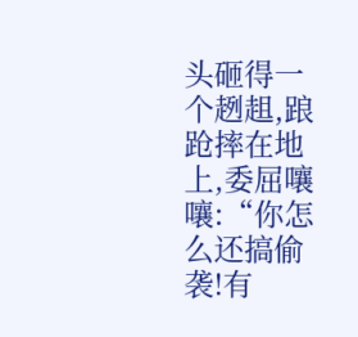头砸得一个趔趄,踉跄摔在地上,委屈嚷嚷:“你怎么还搞偷袭!有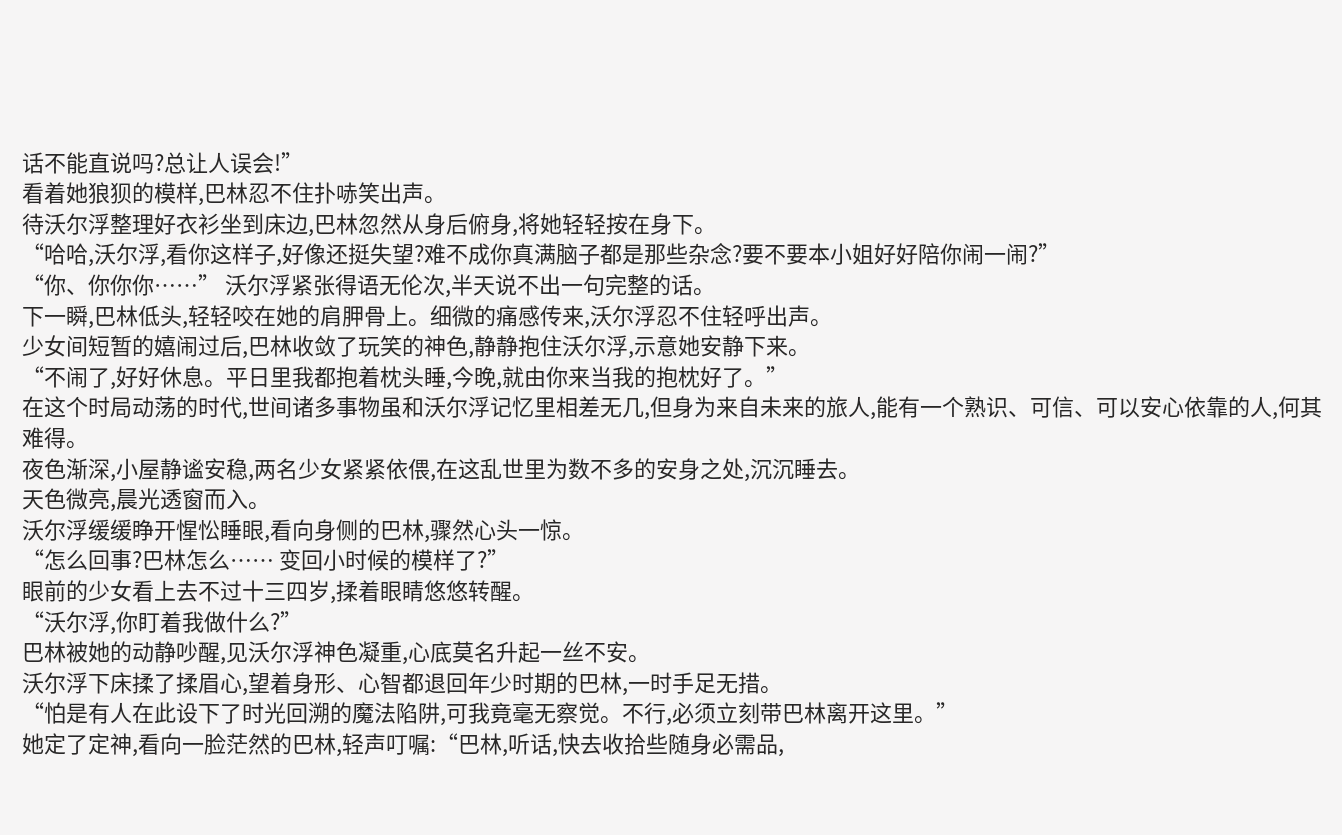话不能直说吗?总让人误会!”
看着她狼狈的模样,巴林忍不住扑哧笑出声。
待沃尔浮整理好衣衫坐到床边,巴林忽然从身后俯身,将她轻轻按在身下。
“哈哈,沃尔浮,看你这样子,好像还挺失望?难不成你真满脑子都是那些杂念?要不要本小姐好好陪你闹一闹?”
“你、你你你……” 沃尔浮紧张得语无伦次,半天说不出一句完整的话。
下一瞬,巴林低头,轻轻咬在她的肩胛骨上。细微的痛感传来,沃尔浮忍不住轻呼出声。
少女间短暂的嬉闹过后,巴林收敛了玩笑的神色,静静抱住沃尔浮,示意她安静下来。
“不闹了,好好休息。平日里我都抱着枕头睡,今晚,就由你来当我的抱枕好了。”
在这个时局动荡的时代,世间诸多事物虽和沃尔浮记忆里相差无几,但身为来自未来的旅人,能有一个熟识、可信、可以安心依靠的人,何其难得。
夜色渐深,小屋静谧安稳,两名少女紧紧依偎,在这乱世里为数不多的安身之处,沉沉睡去。
天色微亮,晨光透窗而入。
沃尔浮缓缓睁开惺忪睡眼,看向身侧的巴林,骤然心头一惊。
“怎么回事?巴林怎么…… 变回小时候的模样了?”
眼前的少女看上去不过十三四岁,揉着眼睛悠悠转醒。
“沃尔浮,你盯着我做什么?”
巴林被她的动静吵醒,见沃尔浮神色凝重,心底莫名升起一丝不安。
沃尔浮下床揉了揉眉心,望着身形、心智都退回年少时期的巴林,一时手足无措。
“怕是有人在此设下了时光回溯的魔法陷阱,可我竟毫无察觉。不行,必须立刻带巴林离开这里。”
她定了定神,看向一脸茫然的巴林,轻声叮嘱:“巴林,听话,快去收拾些随身必需品,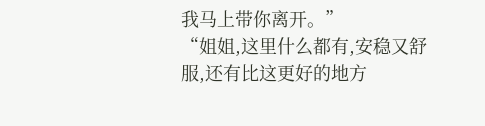我马上带你离开。”
“姐姐,这里什么都有,安稳又舒服,还有比这更好的地方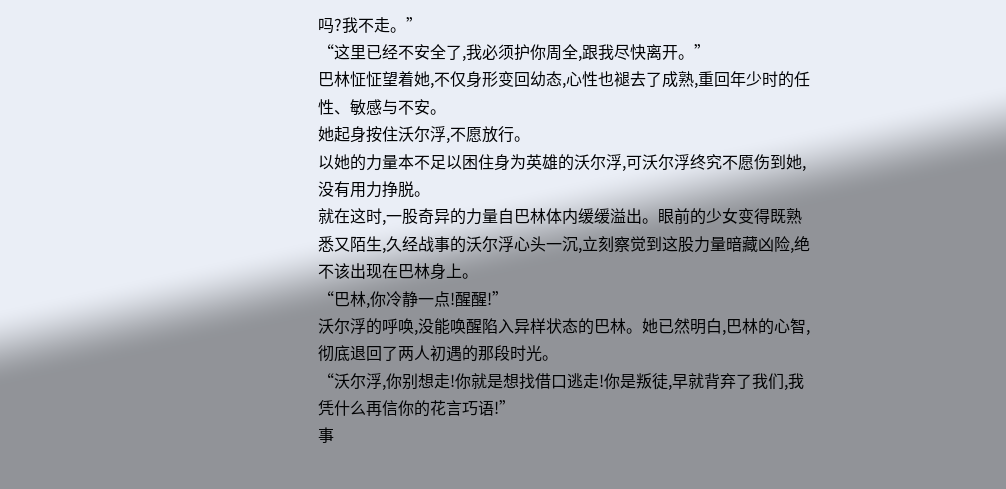吗?我不走。”
“这里已经不安全了,我必须护你周全,跟我尽快离开。”
巴林怔怔望着她,不仅身形变回幼态,心性也褪去了成熟,重回年少时的任性、敏感与不安。
她起身按住沃尔浮,不愿放行。
以她的力量本不足以困住身为英雄的沃尔浮,可沃尔浮终究不愿伤到她,没有用力挣脱。
就在这时,一股奇异的力量自巴林体内缓缓溢出。眼前的少女变得既熟悉又陌生,久经战事的沃尔浮心头一沉,立刻察觉到这股力量暗藏凶险,绝不该出现在巴林身上。
“巴林,你冷静一点!醒醒!”
沃尔浮的呼唤,没能唤醒陷入异样状态的巴林。她已然明白,巴林的心智,彻底退回了两人初遇的那段时光。
“沃尔浮,你别想走!你就是想找借口逃走!你是叛徒,早就背弃了我们,我凭什么再信你的花言巧语!”
事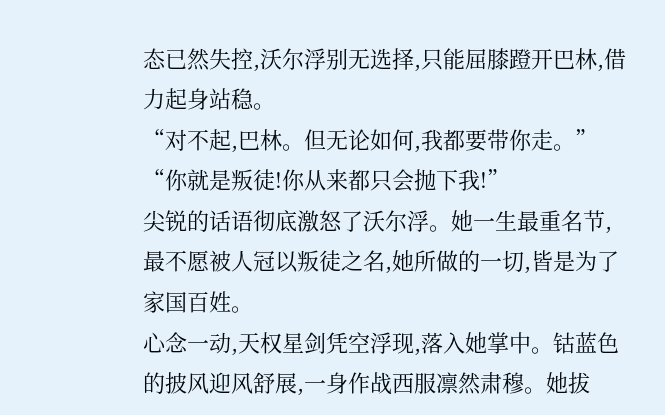态已然失控,沃尔浮别无选择,只能屈膝蹬开巴林,借力起身站稳。
“对不起,巴林。但无论如何,我都要带你走。”
“你就是叛徒!你从来都只会抛下我!”
尖锐的话语彻底激怒了沃尔浮。她一生最重名节,最不愿被人冠以叛徒之名,她所做的一切,皆是为了家国百姓。
心念一动,天权星剑凭空浮现,落入她掌中。钴蓝色的披风迎风舒展,一身作战西服凛然肃穆。她拔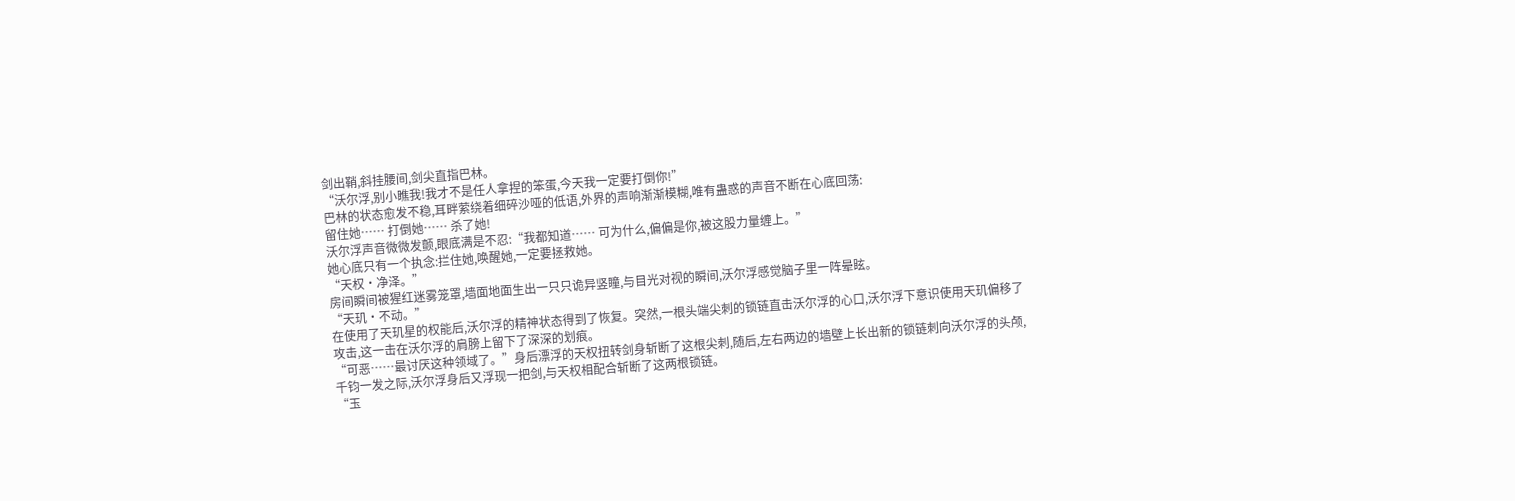剑出鞘,斜挂腰间,剑尖直指巴林。
“沃尔浮,别小瞧我!我才不是任人拿捏的笨蛋,今天我一定要打倒你!”
巴林的状态愈发不稳,耳畔萦绕着细碎沙哑的低语,外界的声响渐渐模糊,唯有蛊惑的声音不断在心底回荡:
留住她…… 打倒她…… 杀了她!
沃尔浮声音微微发颤,眼底满是不忍:“我都知道…… 可为什么,偏偏是你,被这股力量缠上。”
她心底只有一个执念:拦住她,唤醒她,一定要拯救她。
“天权·净泽。”
房间瞬间被猩红迷雾笼罩,墙面地面生出一只只诡异竖瞳,与目光对视的瞬间,沃尔浮感觉脑子里一阵晕眩。
“天玑·不动。”
在使用了天玑星的权能后,沃尔浮的精神状态得到了恢复。突然,一根头端尖刺的锁链直击沃尔浮的心口,沃尔浮下意识使用天玑偏移了攻击,这一击在沃尔浮的肩膀上留下了深深的划痕。
“可恶……最讨厌这种领域了。”身后漂浮的天权扭转剑身斩断了这根尖刺,随后,左右两边的墙壁上长出新的锁链刺向沃尔浮的头颅,千钧一发之际,沃尔浮身后又浮现一把剑,与天权相配合斩断了这两根锁链。
“玉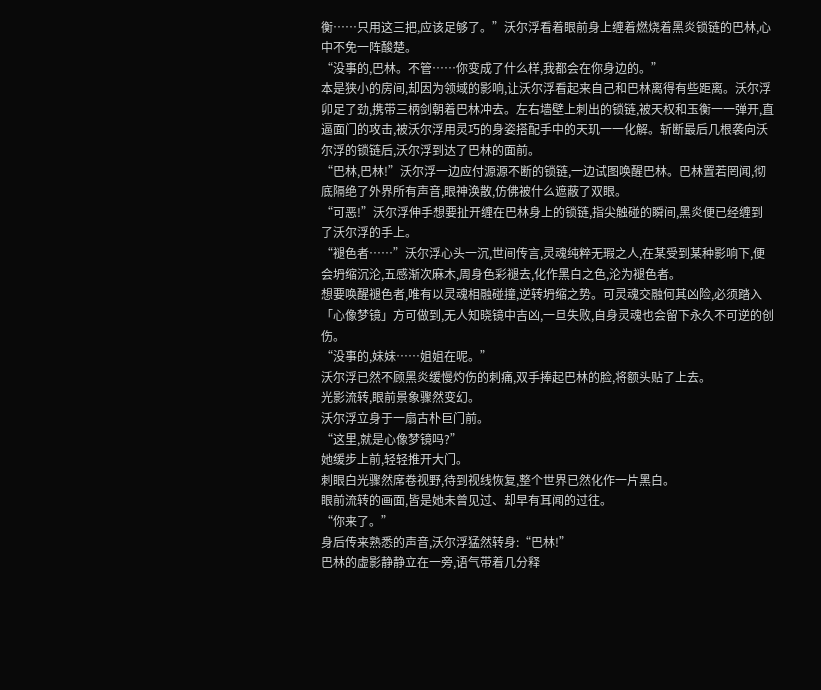衡……只用这三把,应该足够了。”沃尔浮看着眼前身上缠着燃烧着黑炎锁链的巴林,心中不免一阵酸楚。
“没事的,巴林。不管……你变成了什么样,我都会在你身边的。”
本是狭小的房间,却因为领域的影响,让沃尔浮看起来自己和巴林离得有些距离。沃尔浮卯足了劲,携带三柄剑朝着巴林冲去。左右墙壁上刺出的锁链,被天权和玉衡一一弹开,直逼面门的攻击,被沃尔浮用灵巧的身姿搭配手中的天玑一一化解。斩断最后几根袭向沃尔浮的锁链后,沃尔浮到达了巴林的面前。
“巴林,巴林!”沃尔浮一边应付源源不断的锁链,一边试图唤醒巴林。巴林置若罔闻,彻底隔绝了外界所有声音,眼神涣散,仿佛被什么遮蔽了双眼。
“可恶!”沃尔浮伸手想要扯开缠在巴林身上的锁链,指尖触碰的瞬间,黑炎便已经缠到了沃尔浮的手上。
“褪色者……”沃尔浮心头一沉,世间传言,灵魂纯粹无瑕之人,在某受到某种影响下,便会坍缩沉沦,五感渐次麻木,周身色彩褪去,化作黑白之色,沦为褪色者。
想要唤醒褪色者,唯有以灵魂相融碰撞,逆转坍缩之势。可灵魂交融何其凶险,必须踏入「心像梦镜」方可做到,无人知晓镜中吉凶,一旦失败,自身灵魂也会留下永久不可逆的创伤。
“没事的,妹妹……姐姐在呢。”
沃尔浮已然不顾黑炎缓慢灼伤的刺痛,双手捧起巴林的脸,将额头贴了上去。
光影流转,眼前景象骤然变幻。
沃尔浮立身于一扇古朴巨门前。
“这里,就是心像梦镜吗?”
她缓步上前,轻轻推开大门。
刺眼白光骤然席卷视野,待到视线恢复,整个世界已然化作一片黑白。
眼前流转的画面,皆是她未曾见过、却早有耳闻的过往。
“你来了。”
身后传来熟悉的声音,沃尔浮猛然转身:“巴林!”
巴林的虚影静静立在一旁,语气带着几分释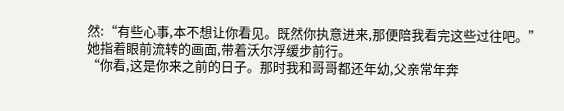然:“有些心事,本不想让你看见。既然你执意进来,那便陪我看完这些过往吧。”
她指着眼前流转的画面,带着沃尔浮缓步前行。
“你看,这是你来之前的日子。那时我和哥哥都还年幼,父亲常年奔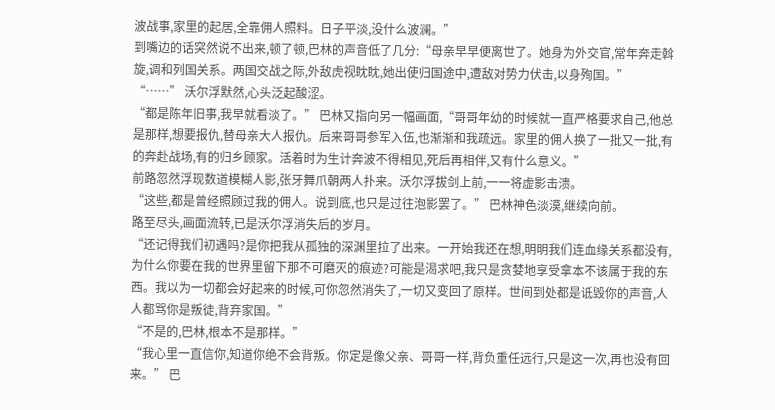波战事,家里的起居,全靠佣人照料。日子平淡,没什么波澜。”
到嘴边的话突然说不出来,顿了顿,巴林的声音低了几分:“母亲早早便离世了。她身为外交官,常年奔走斡旋,调和列国关系。两国交战之际,外敌虎视眈眈,她出使归国途中,遭敌对势力伏击,以身殉国。”
“……” 沃尔浮默然,心头泛起酸涩。
“都是陈年旧事,我早就看淡了。” 巴林又指向另一幅画面,“哥哥年幼的时候就一直严格要求自己,他总是那样,想要报仇,替母亲大人报仇。后来哥哥参军入伍,也渐渐和我疏远。家里的佣人换了一批又一批,有的奔赴战场,有的归乡顾家。活着时为生计奔波不得相见,死后再相伴,又有什么意义。”
前路忽然浮现数道模糊人影,张牙舞爪朝两人扑来。沃尔浮拔剑上前,一一将虚影击溃。
“这些,都是曾经照顾过我的佣人。说到底,也只是过往泡影罢了。” 巴林神色淡漠,继续向前。
路至尽头,画面流转,已是沃尔浮消失后的岁月。
“还记得我们初遇吗?是你把我从孤独的深渊里拉了出来。一开始我还在想,明明我们连血缘关系都没有,为什么你要在我的世界里留下那不可磨灭的痕迹?可能是渴求吧,我只是贪婪地享受拿本不该属于我的东西。我以为一切都会好起来的时候,可你忽然消失了,一切又变回了原样。世间到处都是诋毁你的声音,人人都骂你是叛徒,背弃家国。”
“不是的,巴林,根本不是那样。”
“我心里一直信你,知道你绝不会背叛。你定是像父亲、哥哥一样,背负重任远行,只是这一次,再也没有回来。” 巴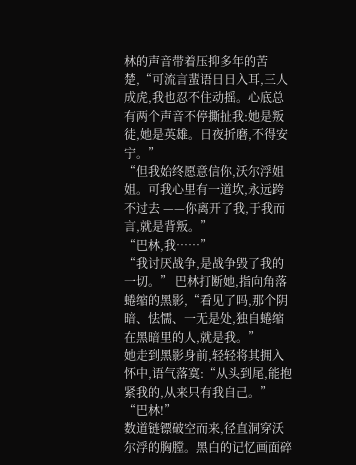林的声音带着压抑多年的苦楚,“可流言蜚语日日入耳,三人成虎,我也忍不住动摇。心底总有两个声音不停撕扯我:她是叛徒,她是英雄。日夜折磨,不得安宁。”
“但我始终愿意信你,沃尔浮姐姐。可我心里有一道坎,永远跨不过去 ——你离开了我,于我而言,就是背叛。”
“巴林,我……”
“我讨厌战争,是战争毁了我的一切。” 巴林打断她,指向角落蜷缩的黑影,“看见了吗,那个阴暗、怯懦、一无是处,独自蜷缩在黑暗里的人,就是我。”
她走到黑影身前,轻轻将其拥入怀中,语气落寞:“从头到尾,能抱紧我的,从来只有我自己。”
“巴林!”
数道链镖破空而来,径直洞穿沃尔浮的胸膛。黑白的记忆画面碎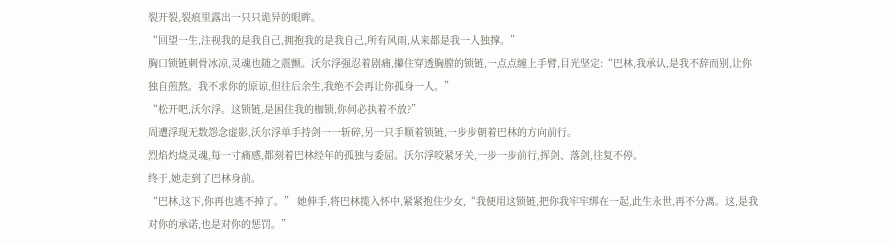裂开裂,裂痕里露出一只只诡异的眼眸。
“回望一生,注视我的是我自己,拥抱我的是我自己,所有风雨,从来都是我一人独撑。”
胸口锁链刺骨冰凉,灵魂也随之震颤。沃尔浮强忍着剧痛,攥住穿透胸膛的锁链,一点点缠上手臂,目光坚定:“巴林,我承认,是我不辞而别,让你独自煎熬。我不求你的原谅,但往后余生,我绝不会再让你孤身一人。”
“松开吧,沃尔浮。这锁链,是困住我的枷锁,你何必执着不放?”
周遭浮现无数怨念虚影,沃尔浮单手持剑一一斩碎,另一只手顺着锁链,一步步朝着巴林的方向前行。
烈焰灼烧灵魂,每一寸痛感,都刻着巴林经年的孤独与委屈。沃尔浮咬紧牙关,一步一步前行,挥剑、落剑,往复不停。
终于,她走到了巴林身前。
“巴林,这下,你再也逃不掉了。” 她伸手,将巴林揽入怀中,紧紧抱住少女,“我便用这锁链,把你我牢牢绑在一起,此生永世,再不分离。这,是我对你的承诺,也是对你的惩罚。”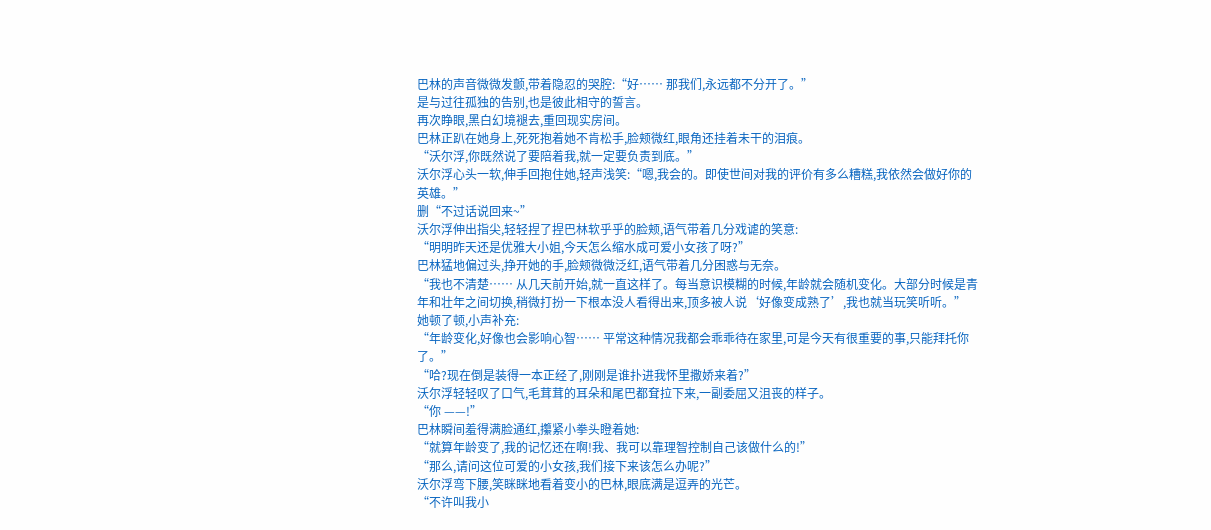巴林的声音微微发颤,带着隐忍的哭腔:“好…… 那我们,永远都不分开了。”
是与过往孤独的告别,也是彼此相守的誓言。
再次睁眼,黑白幻境褪去,重回现实房间。
巴林正趴在她身上,死死抱着她不肯松手,脸颊微红,眼角还挂着未干的泪痕。
“沃尔浮,你既然说了要陪着我,就一定要负责到底。”
沃尔浮心头一软,伸手回抱住她,轻声浅笑:“嗯,我会的。即使世间对我的评价有多么糟糕,我依然会做好你的英雄。”
删“不过话说回来~”
沃尔浮伸出指尖,轻轻捏了捏巴林软乎乎的脸颊,语气带着几分戏谑的笑意:
“明明昨天还是优雅大小姐,今天怎么缩水成可爱小女孩了呀?”
巴林猛地偏过头,挣开她的手,脸颊微微泛红,语气带着几分困惑与无奈。
“我也不清楚…… 从几天前开始,就一直这样了。每当意识模糊的时候,年龄就会随机变化。大部分时候是青年和壮年之间切换,稍微打扮一下根本没人看得出来,顶多被人说‘好像变成熟了’,我也就当玩笑听听。”
她顿了顿,小声补充:
“年龄变化,好像也会影响心智…… 平常这种情况我都会乖乖待在家里,可是今天有很重要的事,只能拜托你了。”
“哈?现在倒是装得一本正经了,刚刚是谁扑进我怀里撒娇来着?”
沃尔浮轻轻叹了口气,毛茸茸的耳朵和尾巴都耷拉下来,一副委屈又沮丧的样子。
“你 ——!”
巴林瞬间羞得满脸通红,攥紧小拳头瞪着她:
“就算年龄变了,我的记忆还在啊!我、我可以靠理智控制自己该做什么的!”
“那么,请问这位可爱的小女孩,我们接下来该怎么办呢?”
沃尔浮弯下腰,笑眯眯地看着变小的巴林,眼底满是逗弄的光芒。
“不许叫我小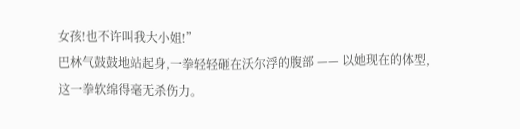女孩!也不许叫我大小姐!”
巴林气鼓鼓地站起身,一拳轻轻砸在沃尔浮的腹部 —— 以她现在的体型,这一拳软绵得毫无杀伤力。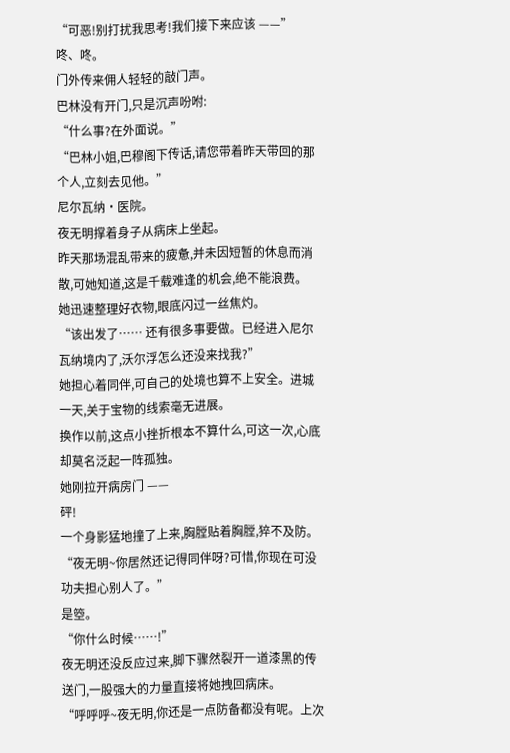“可恶!别打扰我思考!我们接下来应该 ——”
咚、咚。
门外传来佣人轻轻的敲门声。
巴林没有开门,只是沉声吩咐:
“什么事?在外面说。”
“巴林小姐,巴穆阁下传话,请您带着昨天带回的那个人,立刻去见他。”
尼尔瓦纳・医院。
夜无明撑着身子从病床上坐起。
昨天那场混乱带来的疲惫,并未因短暂的休息而消散,可她知道,这是千载难逢的机会,绝不能浪费。
她迅速整理好衣物,眼底闪过一丝焦灼。
“该出发了…… 还有很多事要做。已经进入尼尔瓦纳境内了,沃尔浮怎么还没来找我?”
她担心着同伴,可自己的处境也算不上安全。进城一天,关于宝物的线索毫无进展。
换作以前,这点小挫折根本不算什么,可这一次,心底却莫名泛起一阵孤独。
她刚拉开病房门 ——
砰!
一个身影猛地撞了上来,胸膛贴着胸膛,猝不及防。
“夜无明~你居然还记得同伴呀?可惜,你现在可没功夫担心别人了。”
是箜。
“你什么时候……!”
夜无明还没反应过来,脚下骤然裂开一道漆黑的传送门,一股强大的力量直接将她拽回病床。
“呼呼呼~夜无明,你还是一点防备都没有呢。上次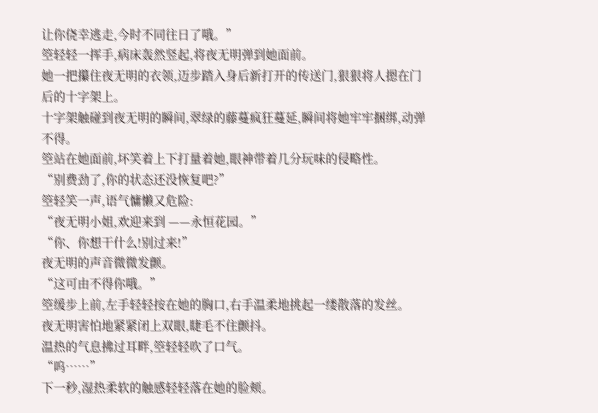让你侥幸逃走,今时不同往日了哦。”
箜轻轻一挥手,病床轰然竖起,将夜无明弹到她面前。
她一把攥住夜无明的衣领,迈步踏入身后新打开的传送门,狠狠将人摁在门后的十字架上。
十字架触碰到夜无明的瞬间,翠绿的藤蔓疯狂蔓延,瞬间将她牢牢捆绑,动弹不得。
箜站在她面前,坏笑着上下打量着她,眼神带着几分玩味的侵略性。
“别费劲了,你的状态还没恢复吧?”
箜轻笑一声,语气慵懒又危险:
“夜无明小姐,欢迎来到 ——永恒花园。”
“你、你想干什么!别过来!”
夜无明的声音微微发颤。
“这可由不得你哦。”
箜缓步上前,左手轻轻按在她的胸口,右手温柔地挑起一缕散落的发丝。
夜无明害怕地紧紧闭上双眼,睫毛不住颤抖。
温热的气息拂过耳畔,箜轻轻吹了口气。
“呜……”
下一秒,湿热柔软的触感轻轻落在她的脸颊。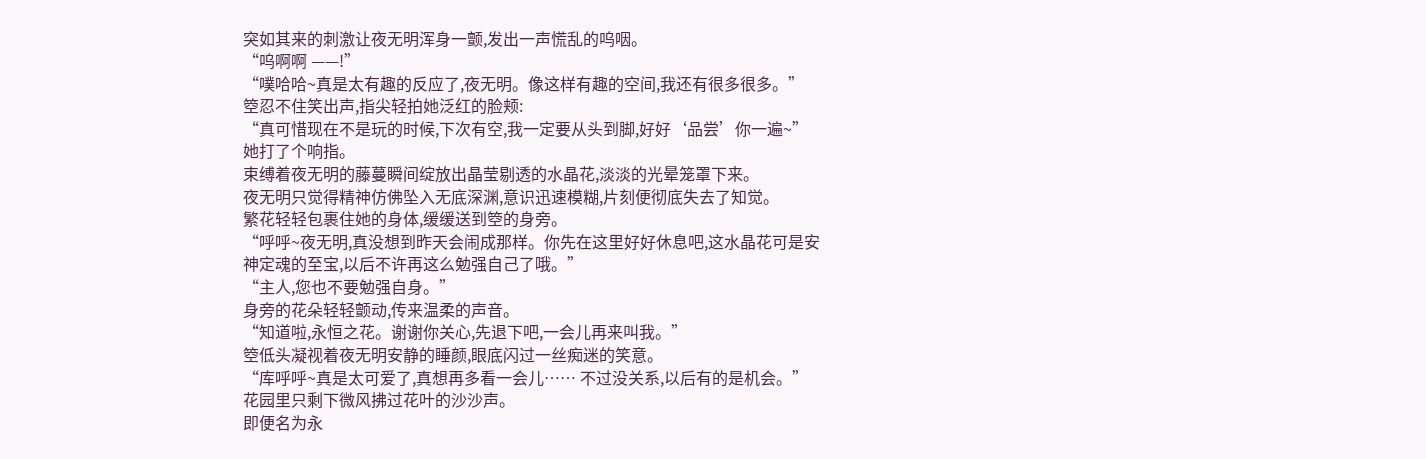突如其来的刺激让夜无明浑身一颤,发出一声慌乱的呜咽。
“呜啊啊 ——!”
“噗哈哈~真是太有趣的反应了,夜无明。像这样有趣的空间,我还有很多很多。”
箜忍不住笑出声,指尖轻拍她泛红的脸颊:
“真可惜现在不是玩的时候,下次有空,我一定要从头到脚,好好‘品尝’你一遍~”
她打了个响指。
束缚着夜无明的藤蔓瞬间绽放出晶莹剔透的水晶花,淡淡的光晕笼罩下来。
夜无明只觉得精神仿佛坠入无底深渊,意识迅速模糊,片刻便彻底失去了知觉。
繁花轻轻包裹住她的身体,缓缓送到箜的身旁。
“呼呼~夜无明,真没想到昨天会闹成那样。你先在这里好好休息吧,这水晶花可是安神定魂的至宝,以后不许再这么勉强自己了哦。”
“主人,您也不要勉强自身。”
身旁的花朵轻轻颤动,传来温柔的声音。
“知道啦,永恒之花。谢谢你关心,先退下吧,一会儿再来叫我。”
箜低头凝视着夜无明安静的睡颜,眼底闪过一丝痴迷的笑意。
“库呼呼~真是太可爱了,真想再多看一会儿…… 不过没关系,以后有的是机会。”
花园里只剩下微风拂过花叶的沙沙声。
即便名为永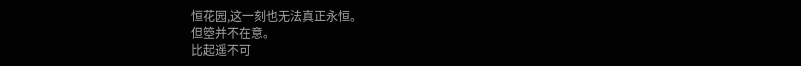恒花园,这一刻也无法真正永恒。
但箜并不在意。
比起遥不可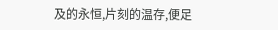及的永恒,片刻的温存,便足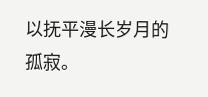以抚平漫长岁月的孤寂。